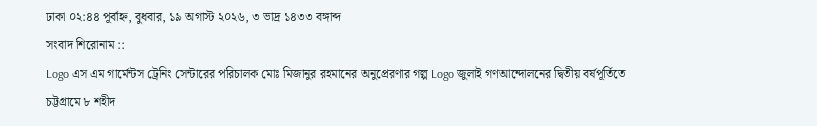ঢাকা ০২:৪৪ পূর্বাহ্ন, বুধবার, ১৯ অগাস্ট ২০২৬, ৩ ভাদ্র ১৪৩৩ বঙ্গাব্দ
সংবাদ শিরোনাম ::
Logo এস এম গার্মেন্টস ট্রেনিং সেন্টারের পরিচালক মোঃ মিজানুর রহমানের অনুপ্রেরণার গল্প Logo জুলাই গণআন্দোলনের দ্বিতীয় বর্ষপূর্তিতে চট্টগ্রামে ৮ শহীদ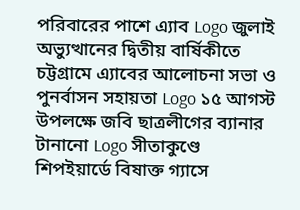পরিবারের পাশে এ্যাব Logo জুলাই অভ্যুত্থানের দ্বিতীয় বার্ষিকীতে চট্টগ্রামে এ্যাবের আলোচনা সভা ও পুনর্বাসন সহায়তা Logo ১৫ আগস্ট উপলক্ষে জবি ছাত্রলীগের ব্যানার টানানো Logo সীতাকুণ্ডে শিপইয়ার্ডে বিষাক্ত গ্যাসে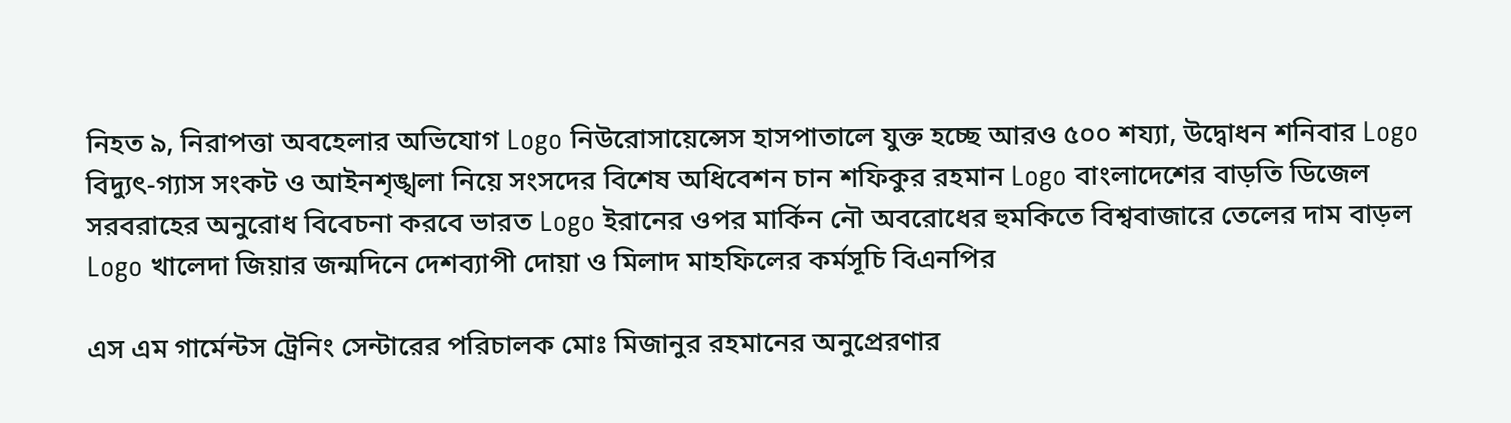নিহত ৯, নিরাপত্তা অবহেলার অভিযোগ Logo নিউরোসায়েন্সেস হাসপাতালে যুক্ত হচ্ছে আরও ৫০০ শয্যা, উদ্বোধন শনিবার Logo বিদ্যুৎ-গ্যাস সংকট ও আইনশৃঙ্খলা নিয়ে সংসদের বিশেষ অধিবেশন চান শফিকুর রহমান Logo বাংলাদেশের বাড়তি ডিজেল সরবরাহের অনুরোধ বিবেচনা করবে ভারত Logo ইরানের ওপর মার্কিন নৌ অবরোধের হুমকিতে বিশ্ববাজারে তেলের দাম বাড়ল Logo খালেদা জিয়ার জন্মদিনে দেশব্যাপী দোয়া ও মিলাদ মাহফিলের কর্মসূচি বিএনপির

এস এম গার্মেন্টস ট্রেনিং সেন্টারের পরিচালক মোঃ মিজানুর রহমানের অনুপ্রেরণার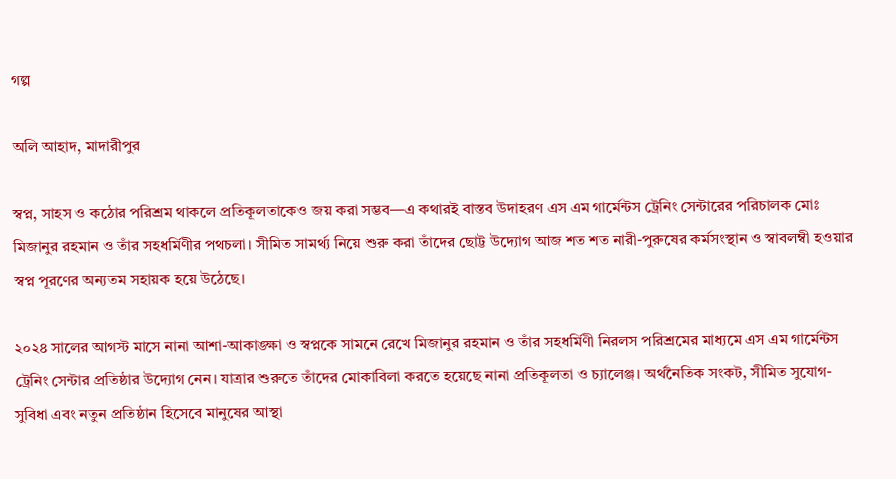গল্প

অলি আহাদ, মাদারীপুর

স্বপ্ন, সাহস ও কঠোর পরিশ্রম থাকলে প্রতিকূলতাকেও জয় করা সম্ভব—এ কথারই বাস্তব উদাহরণ এস এম গার্মেন্টস ট্রেনিং সেন্টারের পরিচালক মোঃ মিজানুর রহমান ও তাঁর সহধর্মিণীর পথচলা। সীমিত সামর্থ্য নিয়ে শুরু করা তাঁদের ছোট্ট উদ্যোগ আজ শত শত নারী-পুরুষের কর্মসংস্থান ও স্বাবলম্বী হওয়ার স্বপ্ন পূরণের অন্যতম সহায়ক হয়ে উঠেছে।

২০২৪ সালের আগস্ট মাসে নানা আশা-আকাঙ্ক্ষা ও স্বপ্নকে সামনে রেখে মিজানুর রহমান ও তাঁর সহধর্মিণী নিরলস পরিশ্রমের মাধ্যমে এস এম গার্মেন্টস ট্রেনিং সেন্টার প্রতিষ্ঠার উদ্যোগ নেন। যাত্রার শুরুতে তাঁদের মোকাবিলা করতে হয়েছে নানা প্রতিকূলতা ও চ্যালেঞ্জ। অর্থনৈতিক সংকট, সীমিত সুযোগ-সুবিধা এবং নতুন প্রতিষ্ঠান হিসেবে মানুষের আস্থা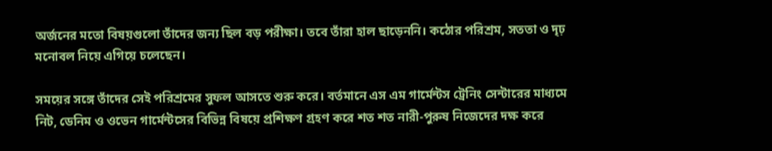অর্জনের মতো বিষয়গুলো তাঁদের জন্য ছিল বড় পরীক্ষা। তবে তাঁরা হাল ছাড়েননি। কঠোর পরিশ্রম, সততা ও দৃঢ় মনোবল নিয়ে এগিয়ে চলেছেন।

সময়ের সঙ্গে তাঁদের সেই পরিশ্রমের সুফল আসতে শুরু করে। বর্তমানে এস এম গার্মেন্টস ট্রেনিং সেন্টারের মাধ্যমে নিট, ডেনিম ও ওভেন গার্মেন্টসের বিভিন্ন বিষয়ে প্রশিক্ষণ গ্রহণ করে শত শত নারী-পুরুষ নিজেদের দক্ষ করে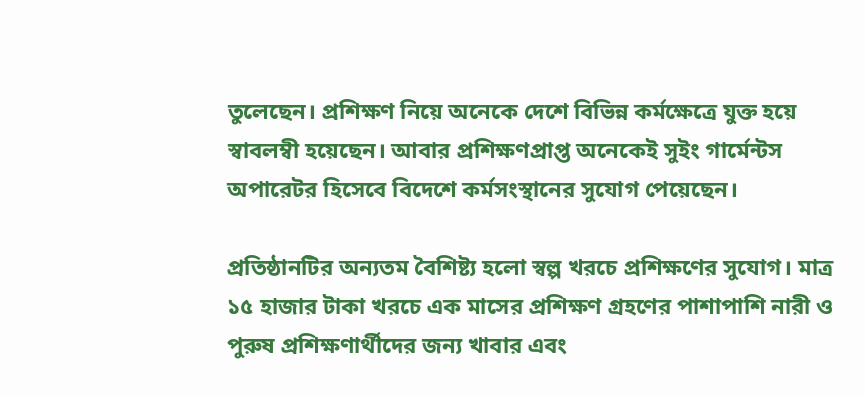তুলেছেন। প্রশিক্ষণ নিয়ে অনেকে দেশে বিভিন্ন কর্মক্ষেত্রে যুক্ত হয়ে স্বাবলম্বী হয়েছেন। আবার প্রশিক্ষণপ্রাপ্ত অনেকেই সুইং গার্মেন্টস অপারেটর হিসেবে বিদেশে কর্মসংস্থানের সুযোগ পেয়েছেন।

প্রতিষ্ঠানটির অন্যতম বৈশিষ্ট্য হলো স্বল্প খরচে প্রশিক্ষণের সুযোগ। মাত্র ১৫ হাজার টাকা খরচে এক মাসের প্রশিক্ষণ গ্রহণের পাশাপাশি নারী ও পুরুষ প্রশিক্ষণার্থীদের জন্য খাবার এবং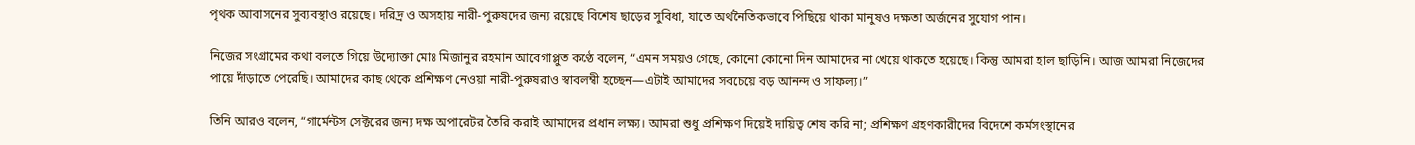পৃথক আবাসনের সুব্যবস্থাও রয়েছে। দরিদ্র ও অসহায় নারী-পুরুষদের জন্য রয়েছে বিশেষ ছাড়ের সুবিধা, যাতে অর্থনৈতিকভাবে পিছিয়ে থাকা মানুষও দক্ষতা অর্জনের সুযোগ পান।

নিজের সংগ্রামের কথা বলতে গিয়ে উদ্যোক্তা মোঃ মিজানুর রহমান আবেগাপ্লুত কণ্ঠে বলেন, “এমন সময়ও গেছে, কোনো কোনো দিন আমাদের না খেয়ে থাকতে হয়েছে। কিন্তু আমরা হাল ছাড়িনি। আজ আমরা নিজেদের পায়ে দাঁড়াতে পেরেছি। আমাদের কাছ থেকে প্রশিক্ষণ নেওয়া নারী-পুরুষরাও স্বাবলম্বী হচ্ছেন—এটাই আমাদের সবচেয়ে বড় আনন্দ ও সাফল্য।”

তিনি আরও বলেন, “গার্মেন্টস সেক্টরের জন্য দক্ষ অপারেটর তৈরি করাই আমাদের প্রধান লক্ষ্য। আমরা শুধু প্রশিক্ষণ দিয়েই দায়িত্ব শেষ করি না; প্রশিক্ষণ গ্রহণকারীদের বিদেশে কর্মসংস্থানের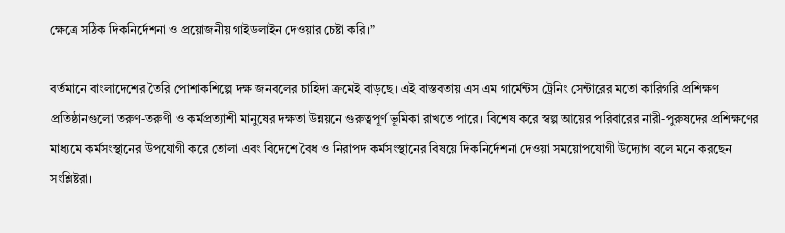ক্ষেত্রে সঠিক দিকনির্দেশনা ও প্রয়োজনীয় গাইডলাইন দেওয়ার চেষ্টা করি।”

বর্তমানে বাংলাদেশের তৈরি পোশাকশিল্পে দক্ষ জনবলের চাহিদা ক্রমেই বাড়ছে। এই বাস্তবতায় এস এম গার্মেন্টস ট্রেনিং সেন্টারের মতো কারিগরি প্রশিক্ষণ প্রতিষ্ঠানগুলো তরুণ-তরুণী ও কর্মপ্রত্যাশী মানুষের দক্ষতা উন্নয়নে গুরুত্বপূর্ণ ভূমিকা রাখতে পারে। বিশেষ করে স্বল্প আয়ের পরিবারের নারী-পুরুষদের প্রশিক্ষণের মাধ্যমে কর্মসংস্থানের উপযোগী করে তোলা এবং বিদেশে বৈধ ও নিরাপদ কর্মসংস্থানের বিষয়ে দিকনির্দেশনা দেওয়া সময়োপযোগী উদ্যোগ বলে মনে করছেন সংশ্লিষ্টরা।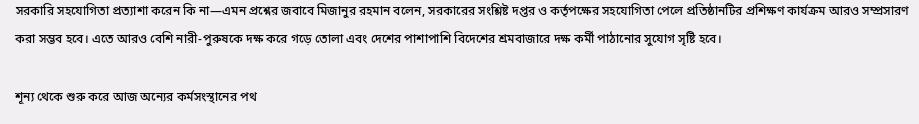সরকারি সহযোগিতা প্রত্যাশা করেন কি না—এমন প্রশ্নের জবাবে মিজানুর রহমান বলেন, সরকারের সংশ্লিষ্ট দপ্তর ও কর্তৃপক্ষের সহযোগিতা পেলে প্রতিষ্ঠানটির প্রশিক্ষণ কার্যক্রম আরও সম্প্রসারণ করা সম্ভব হবে। এতে আরও বেশি নারী-পুরুষকে দক্ষ করে গড়ে তোলা এবং দেশের পাশাপাশি বিদেশের শ্রমবাজারে দক্ষ কর্মী পাঠানোর সুযোগ সৃষ্টি হবে।

শূন্য থেকে শুরু করে আজ অন্যের কর্মসংস্থানের পথ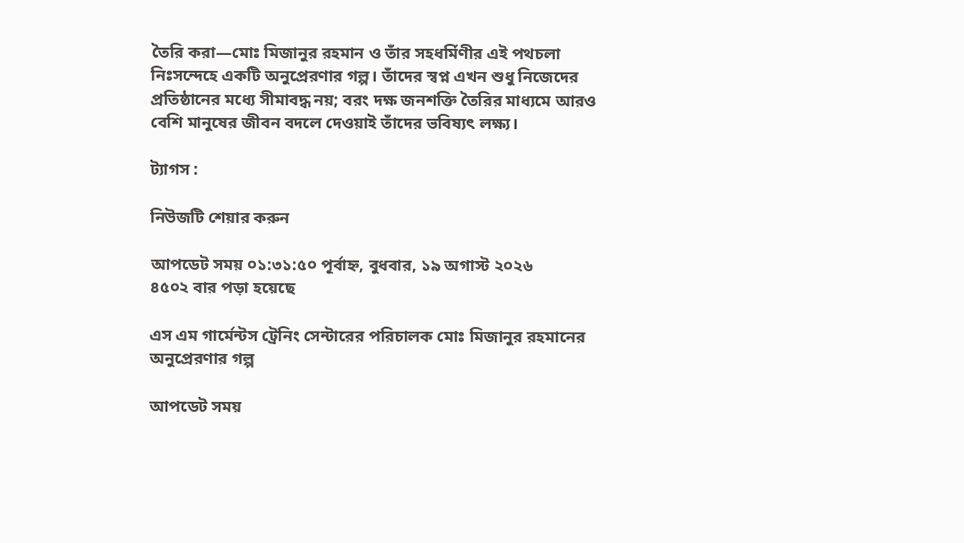তৈরি করা—মোঃ মিজানুর রহমান ও তাঁর সহধর্মিণীর এই পথচলা নিঃসন্দেহে একটি অনুপ্রেরণার গল্প। তাঁদের স্বপ্ন এখন শুধু নিজেদের প্রতিষ্ঠানের মধ্যে সীমাবদ্ধ নয়; বরং দক্ষ জনশক্তি তৈরির মাধ্যমে আরও বেশি মানুষের জীবন বদলে দেওয়াই তাঁদের ভবিষ্যৎ লক্ষ্য।

ট্যাগস :

নিউজটি শেয়ার করুন

আপডেট সময় ০১:৩১:৫০ পূর্বাহ্ন, বুধবার, ১৯ অগাস্ট ২০২৬
৪৫০২ বার পড়া হয়েছে

এস এম গার্মেন্টস ট্রেনিং সেন্টারের পরিচালক মোঃ মিজানুর রহমানের অনুপ্রেরণার গল্প

আপডেট সময়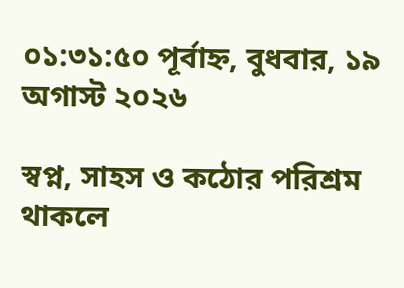০১:৩১:৫০ পূর্বাহ্ন, বুধবার, ১৯ অগাস্ট ২০২৬

স্বপ্ন, সাহস ও কঠোর পরিশ্রম থাকলে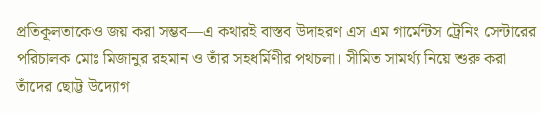প্রতিকূলতাকেও জয় করা সম্ভব—এ কথারই বাস্তব উদাহরণ এস এম গার্মেন্টস ট্রেনিং সেন্টারের পরিচালক মোঃ মিজানুর রহমান ও তাঁর সহধর্মিণীর পথচলা। সীমিত সামর্থ্য নিয়ে শুরু করা তাঁদের ছোট্ট উদ্যোগ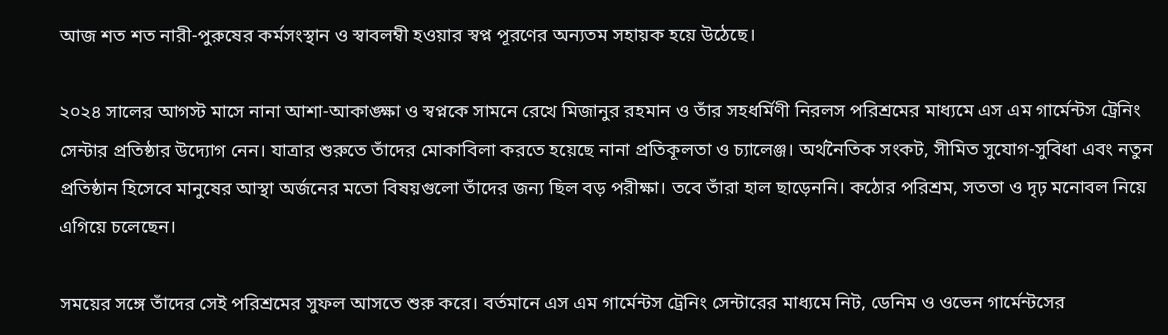আজ শত শত নারী-পুরুষের কর্মসংস্থান ও স্বাবলম্বী হওয়ার স্বপ্ন পূরণের অন্যতম সহায়ক হয়ে উঠেছে।

২০২৪ সালের আগস্ট মাসে নানা আশা-আকাঙ্ক্ষা ও স্বপ্নকে সামনে রেখে মিজানুর রহমান ও তাঁর সহধর্মিণী নিরলস পরিশ্রমের মাধ্যমে এস এম গার্মেন্টস ট্রেনিং সেন্টার প্রতিষ্ঠার উদ্যোগ নেন। যাত্রার শুরুতে তাঁদের মোকাবিলা করতে হয়েছে নানা প্রতিকূলতা ও চ্যালেঞ্জ। অর্থনৈতিক সংকট, সীমিত সুযোগ-সুবিধা এবং নতুন প্রতিষ্ঠান হিসেবে মানুষের আস্থা অর্জনের মতো বিষয়গুলো তাঁদের জন্য ছিল বড় পরীক্ষা। তবে তাঁরা হাল ছাড়েননি। কঠোর পরিশ্রম, সততা ও দৃঢ় মনোবল নিয়ে এগিয়ে চলেছেন।

সময়ের সঙ্গে তাঁদের সেই পরিশ্রমের সুফল আসতে শুরু করে। বর্তমানে এস এম গার্মেন্টস ট্রেনিং সেন্টারের মাধ্যমে নিট, ডেনিম ও ওভেন গার্মেন্টসের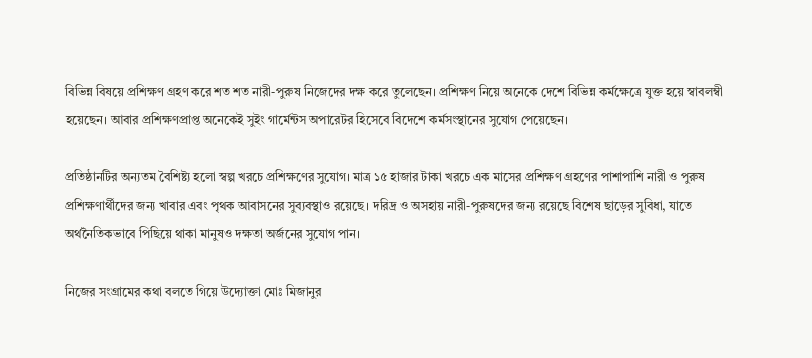বিভিন্ন বিষয়ে প্রশিক্ষণ গ্রহণ করে শত শত নারী-পুরুষ নিজেদের দক্ষ করে তুলেছেন। প্রশিক্ষণ নিয়ে অনেকে দেশে বিভিন্ন কর্মক্ষেত্রে যুক্ত হয়ে স্বাবলম্বী হয়েছেন। আবার প্রশিক্ষণপ্রাপ্ত অনেকেই সুইং গার্মেন্টস অপারেটর হিসেবে বিদেশে কর্মসংস্থানের সুযোগ পেয়েছেন।

প্রতিষ্ঠানটির অন্যতম বৈশিষ্ট্য হলো স্বল্প খরচে প্রশিক্ষণের সুযোগ। মাত্র ১৫ হাজার টাকা খরচে এক মাসের প্রশিক্ষণ গ্রহণের পাশাপাশি নারী ও পুরুষ প্রশিক্ষণার্থীদের জন্য খাবার এবং পৃথক আবাসনের সুব্যবস্থাও রয়েছে। দরিদ্র ও অসহায় নারী-পুরুষদের জন্য রয়েছে বিশেষ ছাড়ের সুবিধা, যাতে অর্থনৈতিকভাবে পিছিয়ে থাকা মানুষও দক্ষতা অর্জনের সুযোগ পান।

নিজের সংগ্রামের কথা বলতে গিয়ে উদ্যোক্তা মোঃ মিজানুর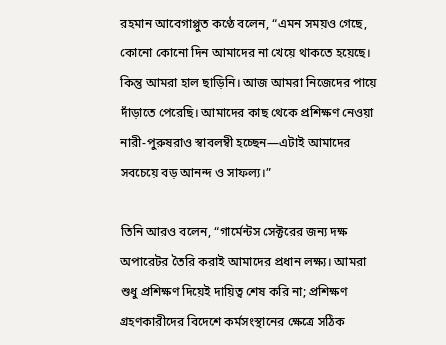রহমান আবেগাপ্লুত কণ্ঠে বলেন, “এমন সময়ও গেছে, কোনো কোনো দিন আমাদের না খেয়ে থাকতে হয়েছে। কিন্তু আমরা হাল ছাড়িনি। আজ আমরা নিজেদের পায়ে দাঁড়াতে পেরেছি। আমাদের কাছ থেকে প্রশিক্ষণ নেওয়া নারী-পুরুষরাও স্বাবলম্বী হচ্ছেন—এটাই আমাদের সবচেয়ে বড় আনন্দ ও সাফল্য।”

তিনি আরও বলেন, “গার্মেন্টস সেক্টরের জন্য দক্ষ অপারেটর তৈরি করাই আমাদের প্রধান লক্ষ্য। আমরা শুধু প্রশিক্ষণ দিয়েই দায়িত্ব শেষ করি না; প্রশিক্ষণ গ্রহণকারীদের বিদেশে কর্মসংস্থানের ক্ষেত্রে সঠিক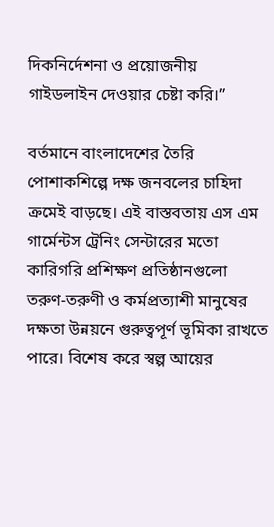দিকনির্দেশনা ও প্রয়োজনীয় গাইডলাইন দেওয়ার চেষ্টা করি।”

বর্তমানে বাংলাদেশের তৈরি পোশাকশিল্পে দক্ষ জনবলের চাহিদা ক্রমেই বাড়ছে। এই বাস্তবতায় এস এম গার্মেন্টস ট্রেনিং সেন্টারের মতো কারিগরি প্রশিক্ষণ প্রতিষ্ঠানগুলো তরুণ-তরুণী ও কর্মপ্রত্যাশী মানুষের দক্ষতা উন্নয়নে গুরুত্বপূর্ণ ভূমিকা রাখতে পারে। বিশেষ করে স্বল্প আয়ের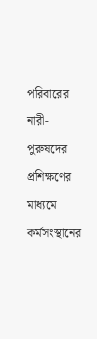পরিবারের নারী-পুরুষদের প্রশিক্ষণের মাধ্যমে কর্মসংস্থানের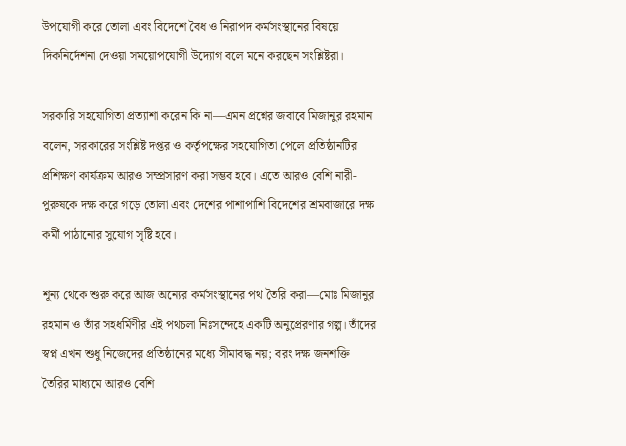উপযোগী করে তোলা এবং বিদেশে বৈধ ও নিরাপদ কর্মসংস্থানের বিষয়ে দিকনির্দেশনা দেওয়া সময়োপযোগী উদ্যোগ বলে মনে করছেন সংশ্লিষ্টরা।

সরকারি সহযোগিতা প্রত্যাশা করেন কি না—এমন প্রশ্নের জবাবে মিজানুর রহমান বলেন, সরকারের সংশ্লিষ্ট দপ্তর ও কর্তৃপক্ষের সহযোগিতা পেলে প্রতিষ্ঠানটির প্রশিক্ষণ কার্যক্রম আরও সম্প্রসারণ করা সম্ভব হবে। এতে আরও বেশি নারী-পুরুষকে দক্ষ করে গড়ে তোলা এবং দেশের পাশাপাশি বিদেশের শ্রমবাজারে দক্ষ কর্মী পাঠানোর সুযোগ সৃষ্টি হবে।

শূন্য থেকে শুরু করে আজ অন্যের কর্মসংস্থানের পথ তৈরি করা—মোঃ মিজানুর রহমান ও তাঁর সহধর্মিণীর এই পথচলা নিঃসন্দেহে একটি অনুপ্রেরণার গল্প। তাঁদের স্বপ্ন এখন শুধু নিজেদের প্রতিষ্ঠানের মধ্যে সীমাবদ্ধ নয়; বরং দক্ষ জনশক্তি তৈরির মাধ্যমে আরও বেশি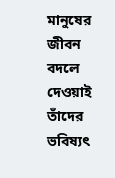মানুষের জীবন বদলে দেওয়াই তাঁদের ভবিষ্যৎ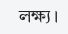লক্ষ্য।